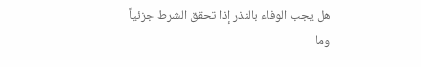هل يجب الوفاء بالنذر إذا تحقق الشرط جزئياً وما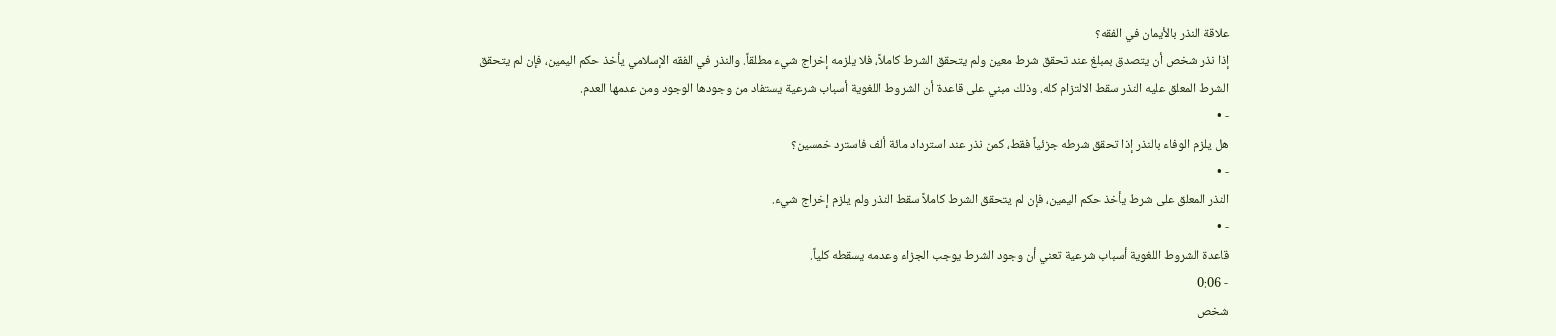علاقة النذر بالأيمان في الفقه؟
إذا نذر شخص أن يتصدق بمبلغ عند تحقق شرط معين ولم يتحقق الشرط كاملاً، فلا يلزمه إخراج شيء مطلقاً. والنذر في الفقه الإسلامي يأخذ حكم اليمين، فإن لم يتحقق الشرط المعلق عليه النذر سقط الالتزام كله. وذلك مبني على قاعدة أن الشروط اللغوية أسباب شرعية يستفاد من وجودها الوجود ومن عدمها العدم.
- •
هل يلزم الوفاء بالنذر إذا تحقق شرطه جزئياً فقط، كمن نذر عند استرداد مائة ألف فاسترد خمسين؟
- •
النذر المعلق على شرط يأخذ حكم اليمين، فإن لم يتحقق الشرط كاملاً سقط النذر ولم يلزم إخراج شيء.
- •
قاعدة الشروط اللغوية أسباب شرعية تعني أن وجود الشرط يوجب الجزاء وعدمه يسقطه كلياً.
- 0:06
شخص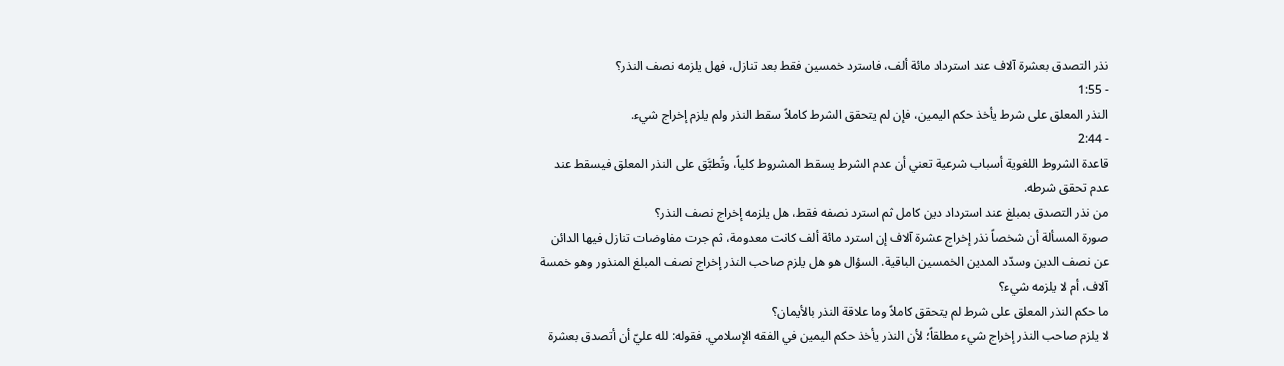نذر التصدق بعشرة آلاف عند استرداد مائة ألف، فاسترد خمسين فقط بعد تنازل، فهل يلزمه نصف النذر؟
- 1:55
النذر المعلق على شرط يأخذ حكم اليمين، فإن لم يتحقق الشرط كاملاً سقط النذر ولم يلزم إخراج شيء.
- 2:44
قاعدة الشروط اللغوية أسباب شرعية تعني أن عدم الشرط يسقط المشروط كلياً، وتُطبَّق على النذر المعلق فيسقط عند عدم تحقق شرطه.
من نذر التصدق بمبلغ عند استرداد دين كامل ثم استرد نصفه فقط، هل يلزمه إخراج نصف النذر؟
صورة المسألة أن شخصاً نذر إخراج عشرة آلاف إن استرد مائة ألف كانت معدومة، ثم جرت مفاوضات تنازل فيها الدائن عن نصف الدين وسدّد المدين الخمسين الباقية. السؤال هو هل يلزم صاحب النذر إخراج نصف المبلغ المنذور وهو خمسة آلاف، أم لا يلزمه شيء؟
ما حكم النذر المعلق على شرط لم يتحقق كاملاً وما علاقة النذر بالأيمان؟
لا يلزم صاحب النذر إخراج شيء مطلقاً؛ لأن النذر يأخذ حكم اليمين في الفقه الإسلامي. فقوله: لله عليّ أن أتصدق بعشرة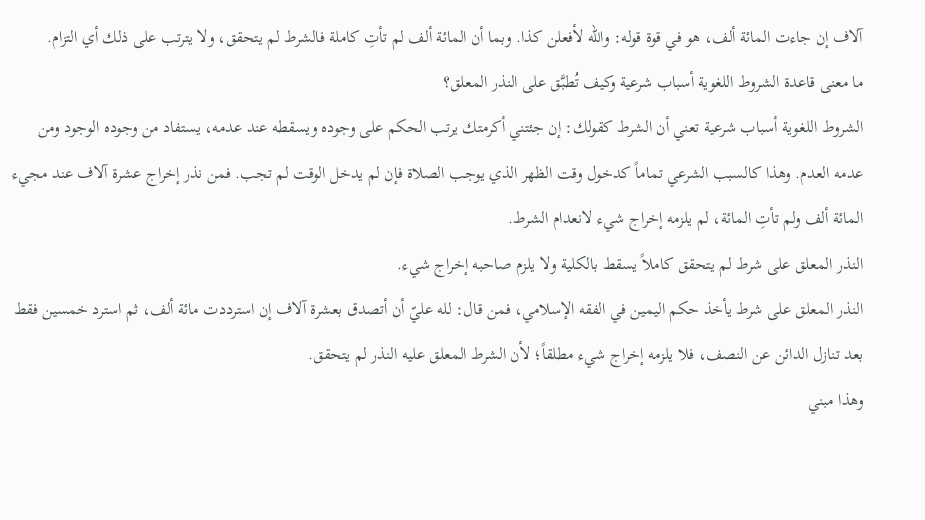آلاف إن جاءت المائة ألف، هو في قوة قوله: والله لأفعلن كذا. وبما أن المائة ألف لم تأتِ كاملة فالشرط لم يتحقق، ولا يترتب على ذلك أي التزام.
ما معنى قاعدة الشروط اللغوية أسباب شرعية وكيف تُطبَّق على النذر المعلق؟
الشروط اللغوية أسباب شرعية تعني أن الشرط كقولك: إن جئتني أكرمتك يرتب الحكم على وجوده ويسقطه عند عدمه، يستفاد من وجوده الوجود ومن عدمه العدم. وهذا كالسبب الشرعي تماماً كدخول وقت الظهر الذي يوجب الصلاة فإن لم يدخل الوقت لم تجب. فمن نذر إخراج عشرة آلاف عند مجيء المائة ألف ولم تأتِ المائة، لم يلزمه إخراج شيء لانعدام الشرط.
النذر المعلق على شرط لم يتحقق كاملاً يسقط بالكلية ولا يلزم صاحبه إخراج شيء.
النذر المعلق على شرط يأخذ حكم اليمين في الفقه الإسلامي، فمن قال: لله عليّ أن أتصدق بعشرة آلاف إن استرددت مائة ألف، ثم استرد خمسين فقط بعد تنازل الدائن عن النصف، فلا يلزمه إخراج شيء مطلقاً؛ لأن الشرط المعلق عليه النذر لم يتحقق.
وهذا مبني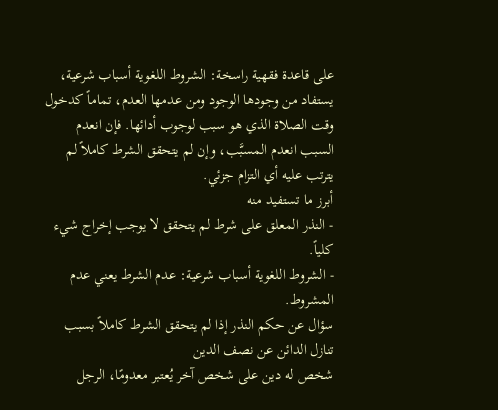على قاعدة فقهية راسخة: الشروط اللغوية أسباب شرعية، يستفاد من وجودها الوجود ومن عدمها العدم، تماماً كدخول وقت الصلاة الذي هو سبب لوجوب أدائها. فإن انعدم السبب انعدم المسبَّب، وإن لم يتحقق الشرط كاملاً لم يترتب عليه أي التزام جزئي.
أبرز ما تستفيد منه
- النذر المعلق على شرط لم يتحقق لا يوجب إخراج شيء كلياً.
- الشروط اللغوية أسباب شرعية: عدم الشرط يعني عدم المشروط.
سؤال عن حكم النذر إذا لم يتحقق الشرط كاملاً بسبب تنازل الدائن عن نصف الدين
شخص له دين على شخص آخر يُعتبر معدومًا، الرجل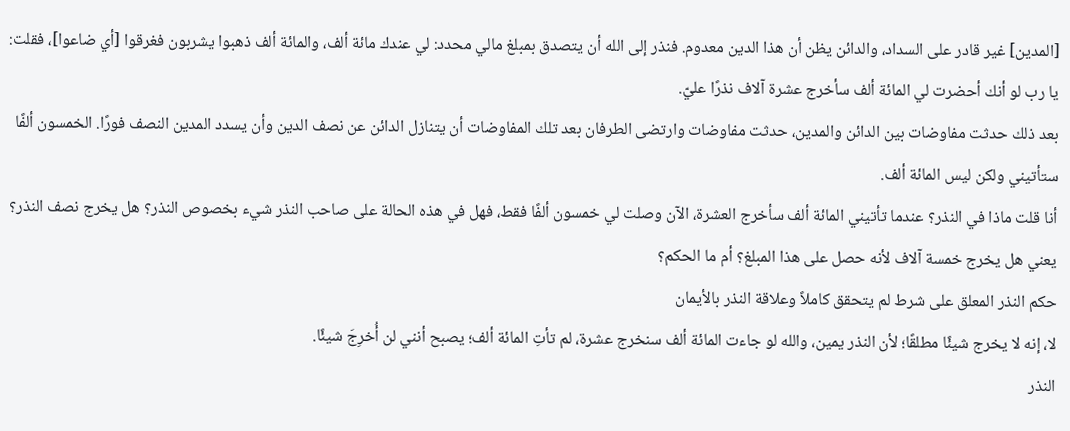[المدين] غير قادر على السداد، والدائن يظن أن هذا الدين معدوم. فنذر إلى الله أن يتصدق بمبلغ مالي محدد: لي عندك مائة ألف، والمائة ألف ذهبوا يشربون فغرقوا [أي ضاعوا]، فقلت: يا رب لو أنك أحضرت لي المائة ألف سأخرج عشرة آلاف نذرًا عليّ.
بعد ذلك حدثت مفاوضات بين الدائن والمدين، حدثت مفاوضات وارتضى الطرفان بعد تلك المفاوضات أن يتنازل الدائن عن نصف الدين وأن يسدد المدين النصف فورًا. الخمسون ألفًا ستأتيني ولكن ليس المائة ألف.
أنا قلت ماذا في النذر؟ عندما تأتيني المائة ألف سأخرج العشرة، الآن وصلت لي خمسون ألفًا فقط، فهل في هذه الحالة على صاحب النذر شيء بخصوص النذر؟ هل يخرج نصف النذر؟ يعني هل يخرج خمسة آلاف لأنه حصل على هذا المبلغ؟ أم ما الحكم؟
حكم النذر المعلق على شرط لم يتحقق كاملاً وعلاقة النذر بالأيمان
لا، إنه لا يخرج شيئًا مطلقًا؛ لأن النذر يمين، والله لو جاءت المائة ألف سنخرج عشرة، لم تأتِ المائة ألف؛ يصبح أنني لن أُخرِجَ شيئًا.
النذر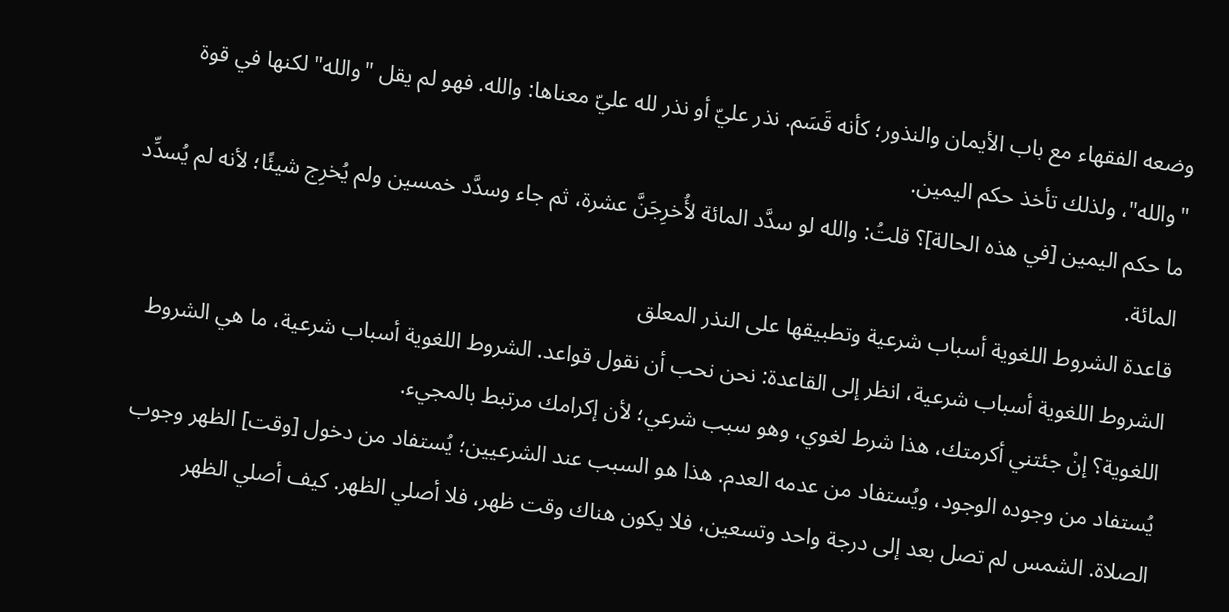وضعه الفقهاء مع باب الأيمان والنذور؛ كأنه قَسَم. نذر عليّ أو نذر لله عليّ معناها: والله. فهو لم يقل "والله" لكنها في قوة "والله"، ولذلك تأخذ حكم اليمين.
ما حكم اليمين [في هذه الحالة]؟ قلتُ: والله لو سدَّد المائة لأُخرِجَنَّ عشرة، ثم جاء وسدَّد خمسين ولم يُخرِج شيئًا؛ لأنه لم يُسدِّد المائة.
قاعدة الشروط اللغوية أسباب شرعية وتطبيقها على النذر المعلق
الشروط اللغوية أسباب شرعية، انظر إلى القاعدة: نحن نحب أن نقول قواعد. الشروط اللغوية أسباب شرعية، ما هي الشروط اللغوية؟ إنْ جئتني أكرمتك، هذا شرط لغوي، وهو سبب شرعي؛ لأن إكرامك مرتبط بالمجيء.
يُستفاد من وجوده الوجود، ويُستفاد من عدمه العدم. هذا هو السبب عند الشرعيين؛ يُستفاد من دخول [وقت] الظهر وجوب الصلاة. الشمس لم تصل بعد إلى درجة واحد وتسعين، فلا يكون هناك وقت ظهر، فلا أصلي الظهر. كيف أصلي الظهر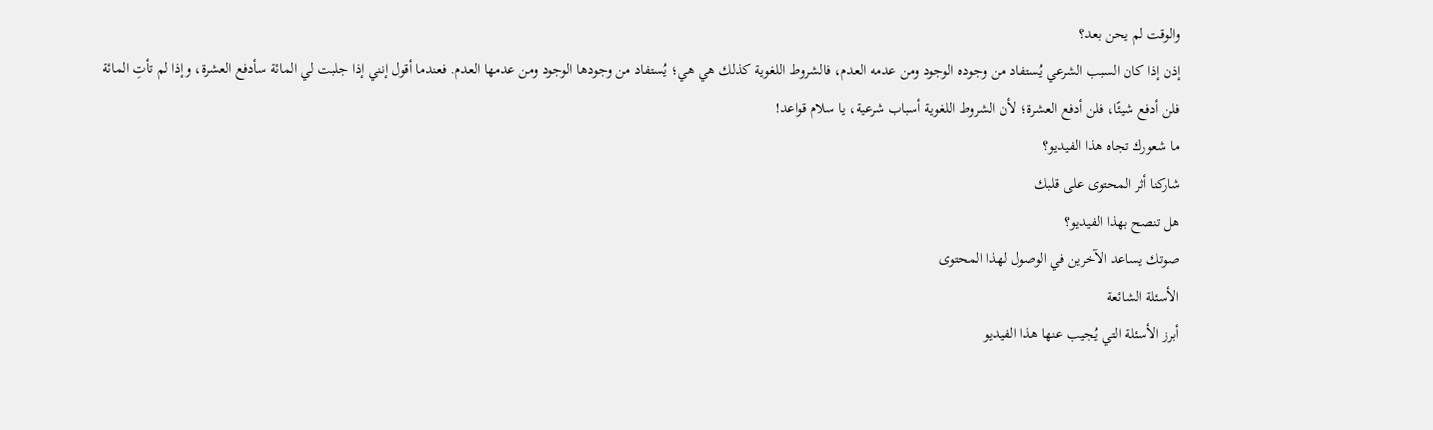والوقت لم يحن بعد؟
إذن إذا كان السبب الشرعي يُستفاد من وجوده الوجود ومن عدمه العدم، فالشروط اللغوية كذلك هي هي؛ يُستفاد من وجودها الوجود ومن عدمها العدم. فعندما أقول إنني إذا جلبت لي المائة سأدفع العشرة، وإذا لم تأتِ المائة فلن أدفع شيئًا، فلن أدفع العشرة؛ لأن الشروط اللغوية أسباب شرعية، يا سلام قواعد!
ما شعورك تجاه هذا الفيديو؟
شاركنا أثر المحتوى على قلبك
هل تنصح بهذا الفيديو؟
صوتك يساعد الآخرين في الوصول لهذا المحتوى
الأسئلة الشائعة
أبرز الأسئلة التي يُجيب عنها هذا الفيديو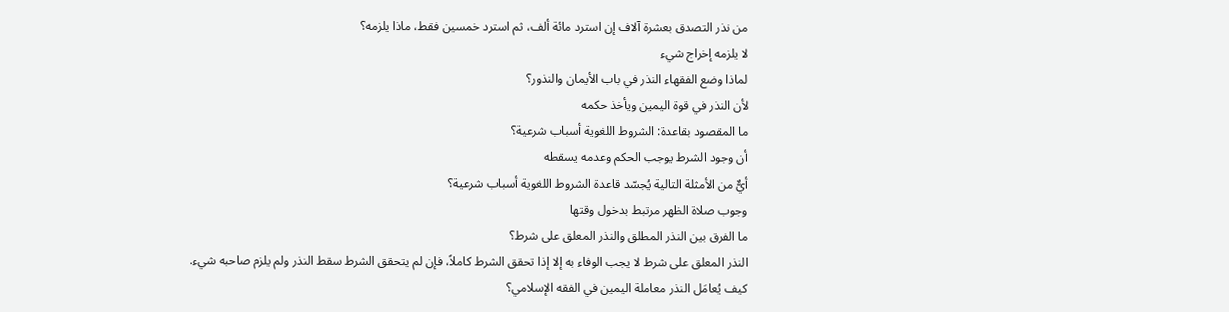من نذر التصدق بعشرة آلاف إن استرد مائة ألف، ثم استرد خمسين فقط، ماذا يلزمه؟
لا يلزمه إخراج شيء
لماذا وضع الفقهاء النذر في باب الأيمان والنذور؟
لأن النذر في قوة اليمين ويأخذ حكمه
ما المقصود بقاعدة: الشروط اللغوية أسباب شرعية؟
أن وجود الشرط يوجب الحكم وعدمه يسقطه
أيٌّ من الأمثلة التالية يُجسّد قاعدة الشروط اللغوية أسباب شرعية؟
وجوب صلاة الظهر مرتبط بدخول وقتها
ما الفرق بين النذر المطلق والنذر المعلق على شرط؟
النذر المعلق على شرط لا يجب الوفاء به إلا إذا تحقق الشرط كاملاً، فإن لم يتحقق الشرط سقط النذر ولم يلزم صاحبه شيء.
كيف يُعامَل النذر معاملة اليمين في الفقه الإسلامي؟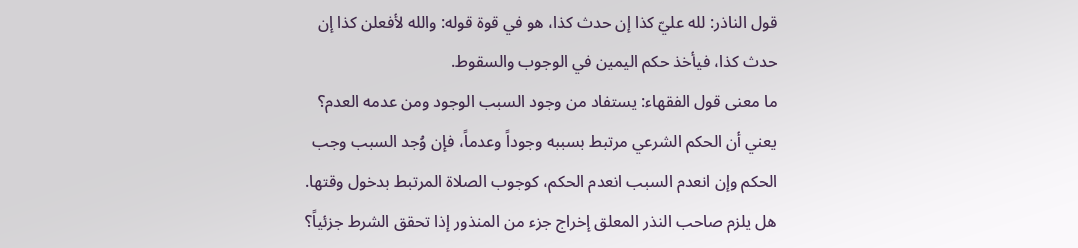قول الناذر: لله عليّ كذا إن حدث كذا، هو في قوة قوله: والله لأفعلن كذا إن حدث كذا، فيأخذ حكم اليمين في الوجوب والسقوط.
ما معنى قول الفقهاء: يستفاد من وجود السبب الوجود ومن عدمه العدم؟
يعني أن الحكم الشرعي مرتبط بسببه وجوداً وعدماً، فإن وُجد السبب وجب الحكم وإن انعدم السبب انعدم الحكم، كوجوب الصلاة المرتبط بدخول وقتها.
هل يلزم صاحب النذر المعلق إخراج جزء من المنذور إذا تحقق الشرط جزئياً؟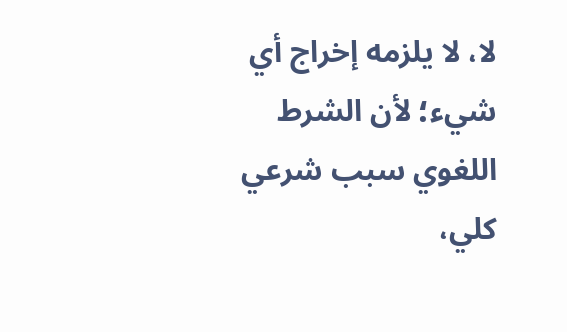لا، لا يلزمه إخراج أي شيء؛ لأن الشرط اللغوي سبب شرعي كلي،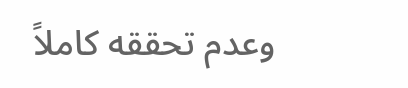وعدم تحققه كاملاً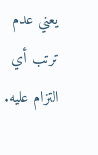يعني عدم ترتب أي التزام عليه.